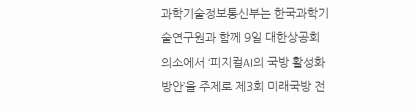과학기술정보통신부는 한국과학기술연구원과 함께 9일 대한상공회의소에서 ‘피지컬AI의 국방 활성화 방안’을 주제로 제3회 미래국방 전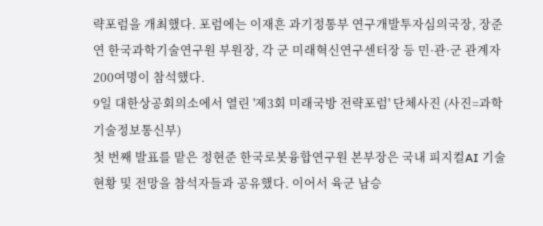략포럼을 개최했다. 포럼에는 이재흔 과기정통부 연구개발투자심의국장, 장준연 한국과학기술연구원 부원장, 각 군 미래혁신연구센터장 등 민·관·군 관계자 200여명이 참석했다.
9일 대한상공회의소에서 열린 '제3회 미래국방 전략포럼' 단체사진 (사진=과학기술정보통신부)
첫 번째 발표를 맡은 정현준 한국로봇융합연구원 본부장은 국내 피지컬AI 기술현황 및 전망을 참석자들과 공유했다. 이어서 육군 남승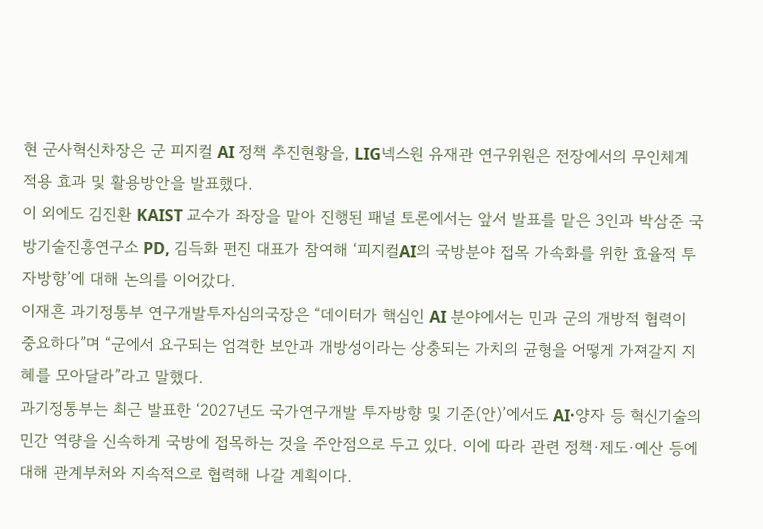현 군사혁신차장은 군 피지컬 AI 정책 추진현황을, LIG넥스원 유재관 연구위원은 전장에서의 무인체계 적용 효과 및 활용방안을 발표했다.
이 외에도 김진환 KAIST 교수가 좌장을 맡아 진행된 패널 토론에서는 앞서 발표를 맡은 3인과 박삼준 국방기술진흥연구소 PD, 김득화 펀진 대표가 참여해 ‘피지컬AI의 국방분야 접목 가속화를 위한 효율적 투자방향’에 대해 논의를 이어갔다.
이재흔 과기정통부 연구개발투자심의국장은 “데이터가 핵심인 AI 분야에서는 민과 군의 개방적 협력이 중요하다”며 “군에서 요구되는 엄격한 보안과 개방성이라는 상충되는 가치의 균형을 어떻게 가져갈지 지혜를 모아달라”라고 말했다.
과기정통부는 최근 발표한 ‘2027년도 국가연구개발 투자방향 및 기준(안)’에서도 AI·양자 등 혁신기술의 민간 역량을 신속하게 국방에 접목하는 것을 주안점으로 두고 있다. 이에 따라 관련 정책·제도·예산 등에 대해 관계부처와 지속적으로 협력해 나갈 계획이다.